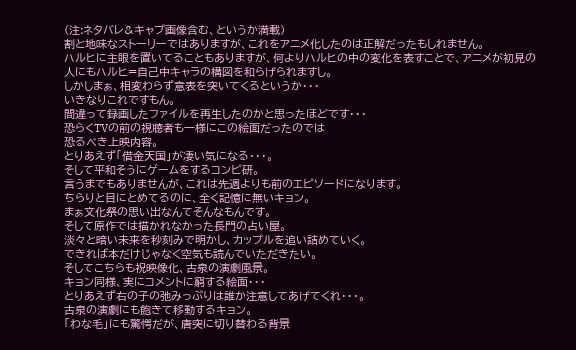(注:ネタバレ&キャプ画像含む、というか満載)
割と地味なストーリーではありますが、これをアニメ化したのは正解だったもしれません。
ハルヒに主眼を置いてることもありますが、何よりハルヒの中の変化を表すことで、アニメが初見の人にもハルヒ=自己中キャラの構図を和らげられますし。
しかしまぁ、相変わらず意表を突いてくるというか・・・
いきなりこれですもん。
間違って録画したファイルを再生したのかと思ったほどです・・・
恐らくTVの前の視聴者も一様にこの絵面だったのでは
恐るべき上映内容。
とりあえず「借金天国」が凄い気になる・・・。
そして平和そうにゲームをするコンピ研。
言うまでもありませんが、これは先週よりも前のエピソードになります。
ちらりと目にとめてるのに、全く記憶に無いキョン。
まぁ文化祭の思い出なんてそんなもんです。
そして原作では描かれなかった長門の占い屋。
淡々と暗い未来を秒刻みで明かし、カップルを追い詰めていく。
できれば本だけじゃなく空気も読んでいただきたい。
そしてこちらも祝映像化、古泉の演劇風景。
キョン同様、実にコメントに窮する絵面・・・
とりあえず右の子の弛みっぷりは誰か注意してあげてくれ・・・。
古泉の演劇にも飽きて移動するキョン。
「わな毛」にも驚愕だが、唐突に切り替わる背景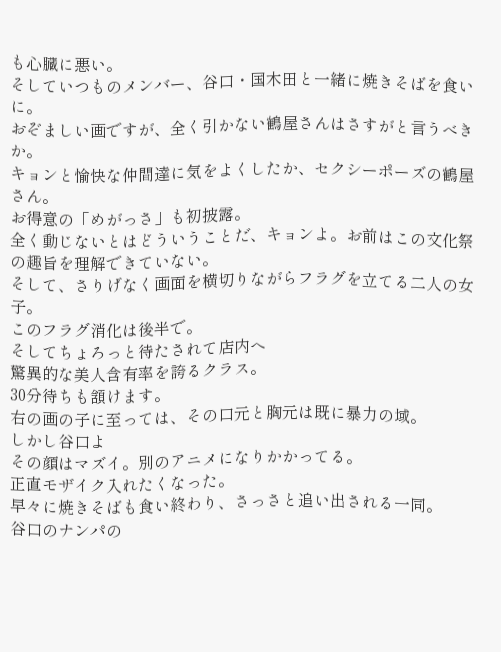も心臓に悪い。
そしていつものメンバー、谷口・国木田と一緒に焼きそばを食いに。
おぞましい画ですが、全く引かない鶴屋さんはさすがと言うべきか。
キョンと愉快な仲間達に気をよくしたか、セクシーポーズの鶴屋さん。
お得意の「めがっさ」も初披露。
全く動じないとはどういうことだ、キョンよ。お前はこの文化祭の趣旨を理解できていない。
そして、さりげなく画面を横切りながらフラグを立てる二人の女子。
このフラグ消化は後半で。
そしてちょろっと待たされて店内へ
驚異的な美人含有率を誇るクラス。
30分待ちも頷けます。
右の画の子に至っては、その口元と胸元は既に暴力の域。
しかし谷口よ
その顔はマズイ。別のアニメになりかかってる。
正直モザイク入れたくなった。
早々に焼きそばも食い終わり、さっさと追い出される一同。
谷口のナンパの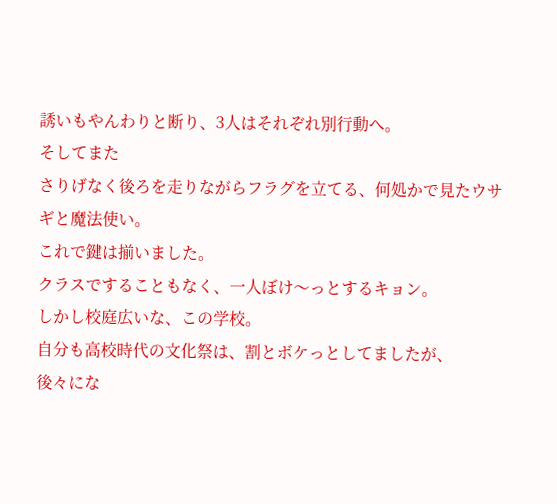誘いもやんわりと断り、3人はそれぞれ別行動へ。
そしてまた
さりげなく後ろを走りながらフラグを立てる、何処かで見たウサギと魔法使い。
これで鍵は揃いました。
クラスですることもなく、一人ぼけ〜っとするキョン。
しかし校庭広いな、この学校。
自分も高校時代の文化祭は、割とボケっとしてましたが、
後々にな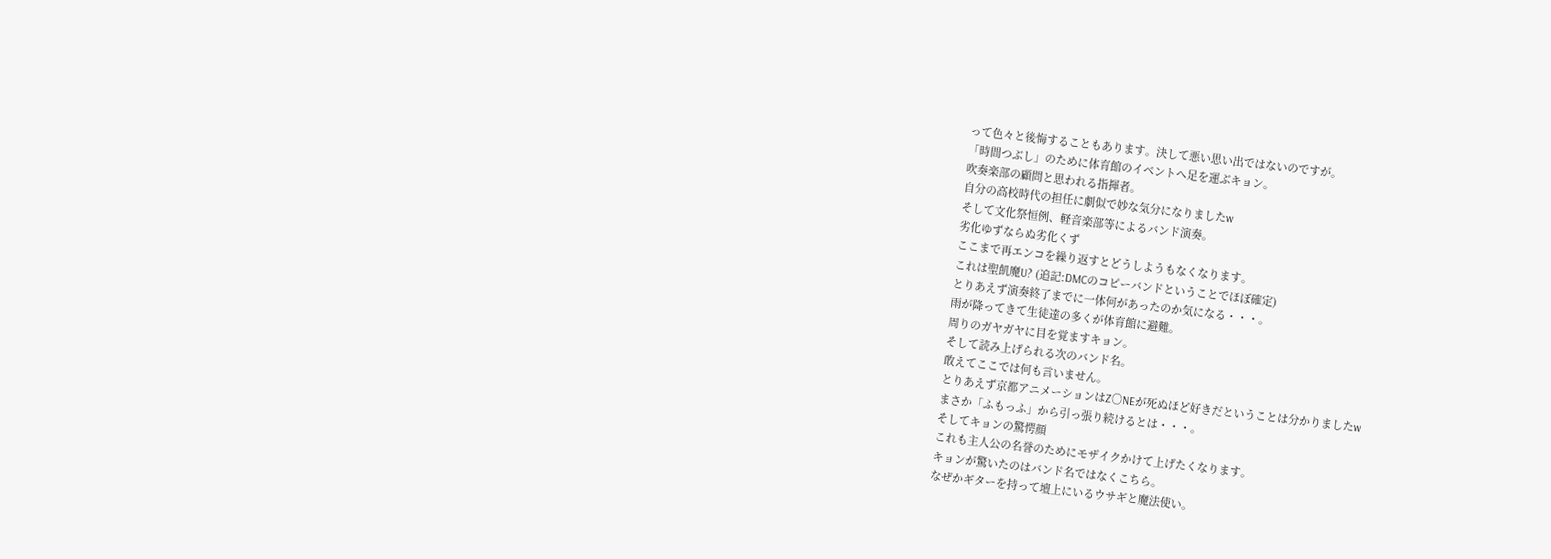って色々と後悔することもあります。決して悪い思い出ではないのですが。
「時間つぶし」のために体育館のイベントへ足を運ぶキョン。
吹奏楽部の顧問と思われる指揮者。
自分の高校時代の担任に劇似で妙な気分になりましたw
そして文化祭恒例、軽音楽部等によるバンド演奏。
劣化ゆずならぬ劣化くず
ここまで再エンコを繰り返すとどうしようもなくなります。
これは聖飢魔U? (追記:DMCのコピーバンドということでほぼ確定)
とりあえず演奏終了までに一体何があったのか気になる・・・。
雨が降ってきて生徒達の多くが体育館に避難。
周りのガヤガヤに目を覚ますキョン。
そして読み上げられる次のバンド名。
敢えてここでは何も言いません。
とりあえず京都アニメーションはZ○NEが死ぬほど好きだということは分かりましたw
まさか「ふもっふ」から引っ張り続けるとは・・・。
そしてキョンの驚愕顔
これも主人公の名誉のためにモザイクかけて上げたくなります。
キョンが驚いたのはバンド名ではなくこちら。
なぜかギターを持って壇上にいるウサギと魔法使い。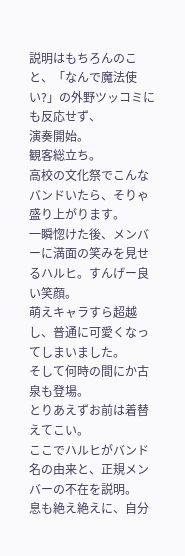説明はもちろんのこと、「なんで魔法使い?」の外野ツッコミにも反応せず、
演奏開始。
観客総立ち。
高校の文化祭でこんなバンドいたら、そりゃ盛り上がります。
一瞬惚けた後、メンバーに満面の笑みを見せるハルヒ。すんげー良い笑顔。
萌えキャラすら超越し、普通に可愛くなってしまいました。
そして何時の間にか古泉も登場。
とりあえずお前は着替えてこい。
ここでハルヒがバンド名の由来と、正規メンバーの不在を説明。
息も絶え絶えに、自分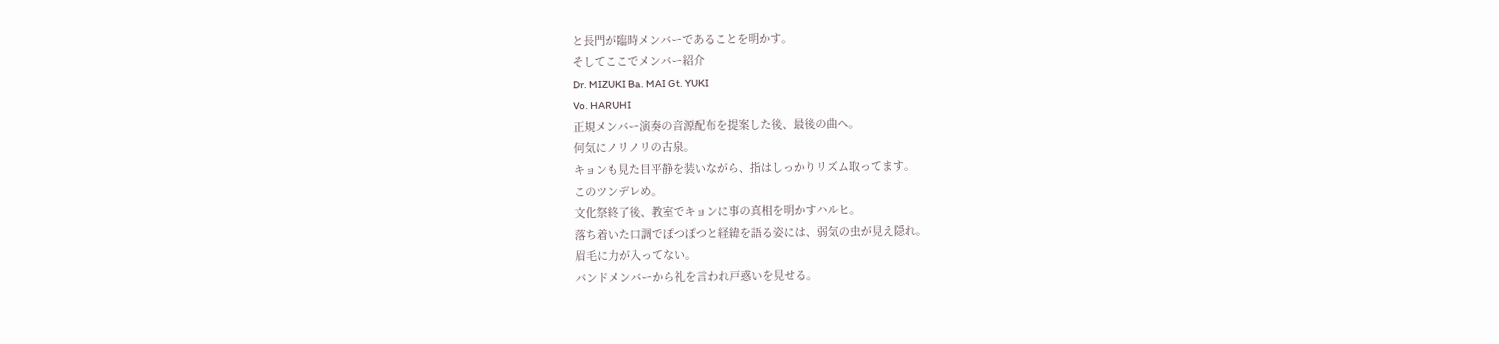と長門が臨時メンバーであることを明かす。
そしてここでメンバー紹介
Dr. MIZUKI Ba. MAI Gt. YUKI
Vo. HARUHI
正規メンバー演奏の音源配布を提案した後、最後の曲へ。
何気にノリノリの古泉。
キョンも見た目平静を装いながら、指はしっかりリズム取ってます。
このツンデレめ。
文化祭終了後、教室でキョンに事の真相を明かすハルヒ。
落ち着いた口調でぽつぽつと経緯を語る姿には、弱気の虫が見え隠れ。
眉毛に力が入ってない。
バンドメンバーから礼を言われ戸惑いを見せる。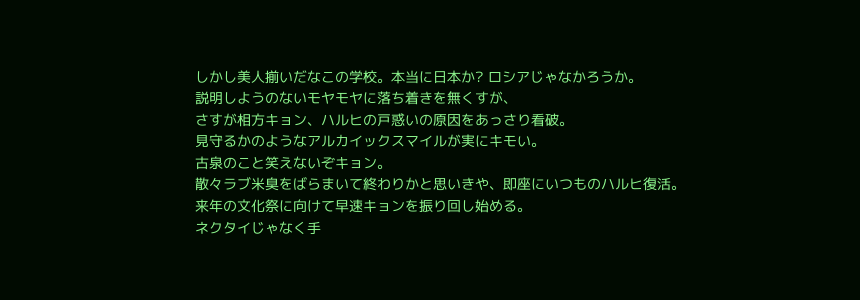しかし美人揃いだなこの学校。本当に日本か? ロシアじゃなかろうか。
説明しようのないモヤモヤに落ち着きを無くすが、
さすが相方キョン、ハルヒの戸惑いの原因をあっさり看破。
見守るかのようなアルカイックスマイルが実にキモい。
古泉のこと笑えないぞキョン。
散々ラブ米臭をばらまいて終わりかと思いきや、即座にいつものハルヒ復活。
来年の文化祭に向けて早速キョンを振り回し始める。
ネクタイじゃなく手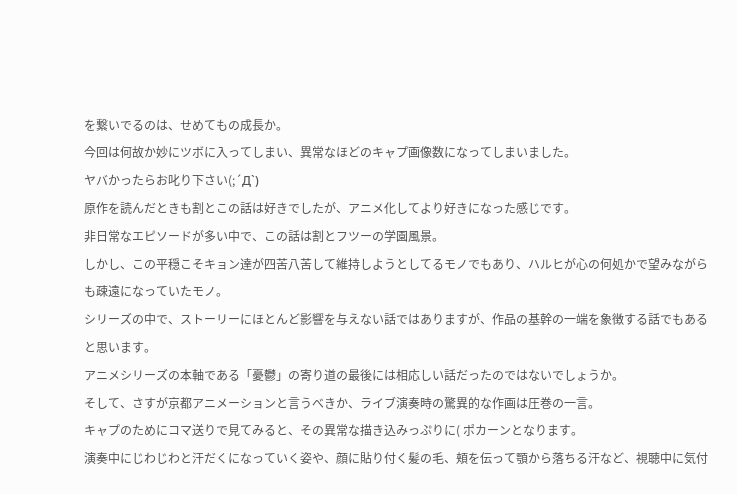を繋いでるのは、せめてもの成長か。
今回は何故か妙にツボに入ってしまい、異常なほどのキャプ画像数になってしまいました。
ヤバかったらお叱り下さい(;´Д`)
原作を読んだときも割とこの話は好きでしたが、アニメ化してより好きになった感じです。
非日常なエピソードが多い中で、この話は割とフツーの学園風景。
しかし、この平穏こそキョン達が四苦八苦して維持しようとしてるモノでもあり、ハルヒが心の何処かで望みながらも疎遠になっていたモノ。
シリーズの中で、ストーリーにほとんど影響を与えない話ではありますが、作品の基幹の一端を象徴する話でもあると思います。
アニメシリーズの本軸である「憂鬱」の寄り道の最後には相応しい話だったのではないでしょうか。
そして、さすが京都アニメーションと言うべきか、ライブ演奏時の驚異的な作画は圧巻の一言。
キャプのためにコマ送りで見てみると、その異常な描き込みっぷりに( ポカーンとなります。
演奏中にじわじわと汗だくになっていく姿や、顔に貼り付く髪の毛、頬を伝って顎から落ちる汗など、視聴中に気付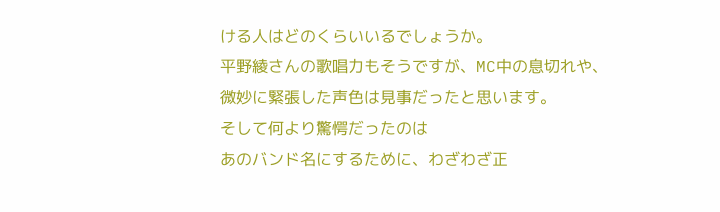ける人はどのくらいいるでしょうか。
平野綾さんの歌唱力もそうですが、MC中の息切れや、微妙に緊張した声色は見事だったと思います。
そして何より驚愕だったのは
あのバンド名にするために、わざわざ正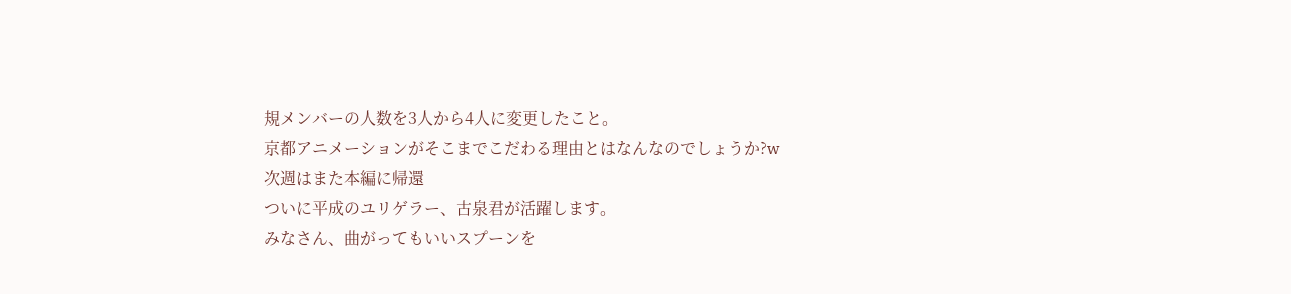規メンバーの人数を3人から4人に変更したこと。
京都アニメーションがそこまでこだわる理由とはなんなのでしょうか?w
次週はまた本編に帰還
ついに平成のユリゲラー、古泉君が活躍します。
みなさん、曲がってもいいスプーンを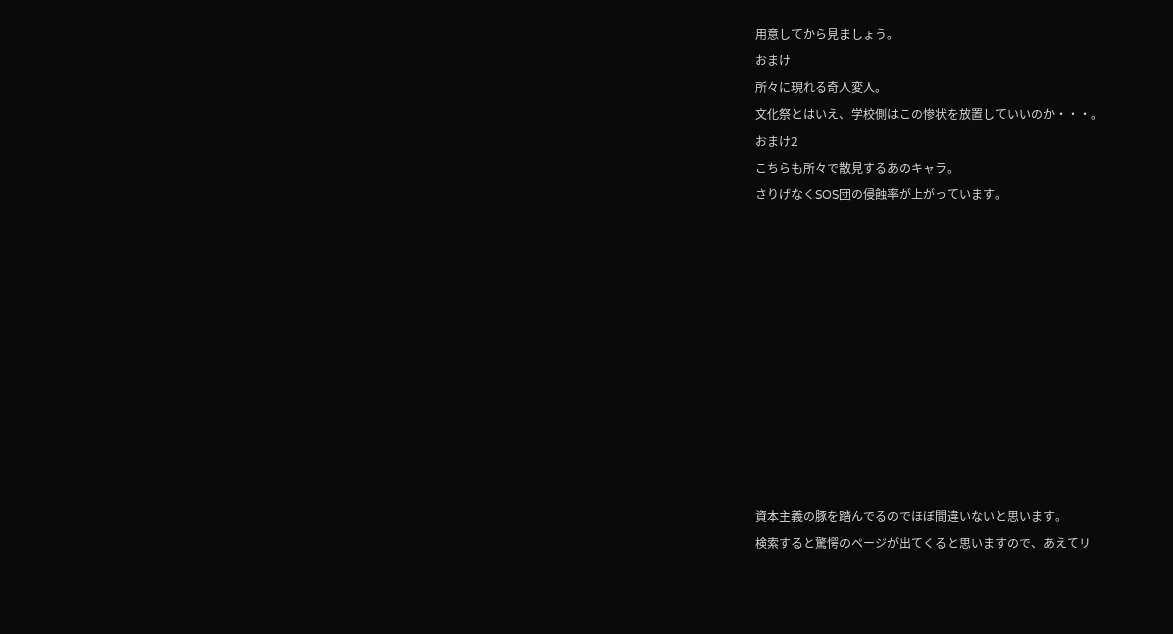用意してから見ましょう。
おまけ
所々に現れる奇人変人。
文化祭とはいえ、学校側はこの惨状を放置していいのか・・・。
おまけ2
こちらも所々で散見するあのキャラ。
さりげなくSOS団の侵蝕率が上がっています。











資本主義の豚を踏んでるのでほぼ間違いないと思います。
検索すると驚愕のページが出てくると思いますので、あえてリ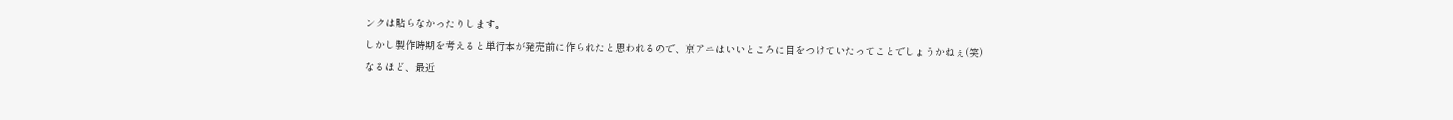ンクは貼らなかったりします。
しかし製作時期を考えると単行本が発売前に作られたと思われるので、京アニはいいところに目をつけていたってことでしょうかねぇ(笑)
なるほど、最近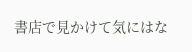書店で見かけて気にはな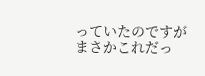っていたのですが
まさかこれだっ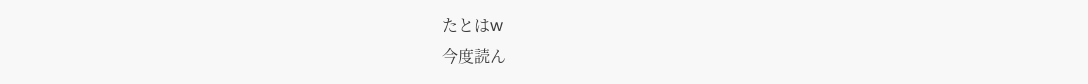たとはw
今度読ん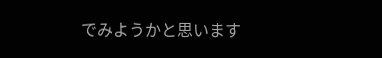でみようかと思います